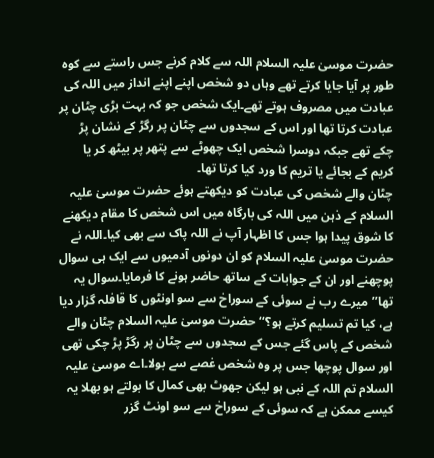حضرت موسیٰ علیہ السلام اللہ سے کلام کرنے جس راستے سے کوہ طور پر آیا جایا کرتے تھے وہاں دو شخص اپنے اپنے انداز میں اللہ کی عبادت میں مصروف ہوتے تھے۔ایک شخص جو کہ بہت بڑی چٹان پر عبادت کرتا تھا اور اس کے سجدوں سے چٹان پر رگڑ کے نشان پڑ چکے تھے جبکہ دوسرا شخص ایک چھوٹے سے پتھر پر بیٹھ کر یا کریم کے بجائے یا تریم کا ورد کیا کرتا تھا۔
چٹان والے شخص کی عبادت کو دیکھتے ہوئے حضرت موسیٰ علیہ السلام کے ذہن میں اللہ کی بارگاہ میں اس شخص کا مقام دیکھنے کا شوق پیدا ہوا جس کا اظہار آپ نے اللہ پاک سے بھی کیا۔اللہ نے حضرت موسیٰ علیہ السلام کو ان دونوں آدمیوں سے ایک ہی سوال پوچھنے اور ان کے جوابات کے ساتھ حاضر ہونے کا فرمایا۔سوال یہ تھا’’میرے رب نے سوئی کے سوراخ سے سو اونٹوں کا قافلہ گزار دیا ہے، کیا تم تسلیم کرتے ہو؟‘‘حضرت موسیٰ علیہ السلام چٹان والے شخص کے پاس گئے جس کے سجدوں سے چٹان پر رگڑ پڑ چکی تھی اور سوال پوچھا جس پر وہ شخص غصے سے بولا۔اے موسیٰ علیہ السلام تم اللہ کے نبی ہو لیکن جھوٹ بھی کمال کا بولتے ہو بھلا یہ کیسے ممکن ہے کہ سوئی کے سوراخ سے سو اونٹ گزر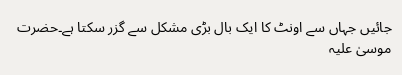جائیں جہاں سے اونٹ کا ایک بال بڑی مشکل سے گزر سکتا ہے۔حضرت موسیٰ علیہ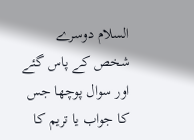السلام دوسرے شخص کے پاس گئے اور سوال پوچھا جس کا جواب یا تریم کا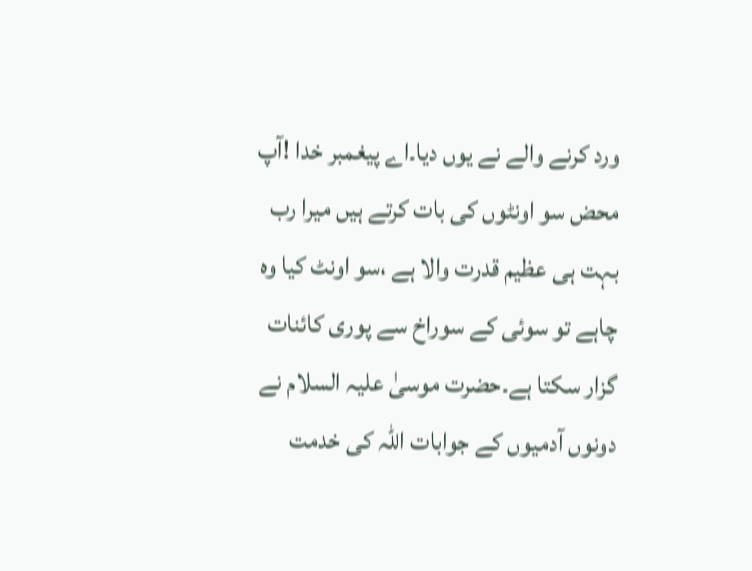ورد کرنے والے نے یوں دیا۔اے پیغمبر خدا !آپ محض سو اونٹوں کی بات کرتے ہیں میرا رب بہت ہی عظیم قدرت والا ہے ،سو اونٹ کیا وہ چاہے تو سوئی کے سوراخ سے پوری کائنات گزار سکتا ہے۔حضرت موسیٰ علیہ السلام نے دونوں آدمیوں کے جوابات اللہ کی خدمت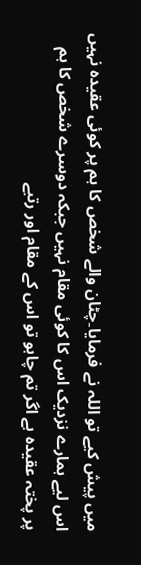میں پیش کیے تو اللہ نے فرمایا۔چٹان والے شخص کا ہم پر کوئی عقیدہ نہیں اس لیے ہمارے نزدیک اس کا کوئی مقام نہیں جبکہ دوسرے شخص کا ہم پر پختہ عقیدہ ہے اگر تم چاہو تو اس کے مقام اور رتبے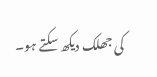کی جھلک دیکھ سکتے ہو۔